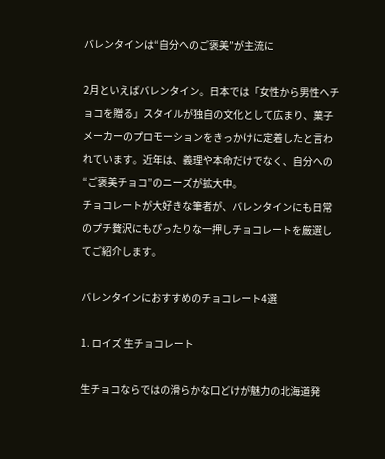バレンタインは“自分へのご褒美”が主流に

2月といえばバレンタイン。日本では「女性から男性へチョコを贈る」スタイルが独自の文化として広まり、菓子メーカーのプロモーションをきっかけに定着したと言われています。近年は、義理や本命だけでなく、自分への“ご褒美チョコ”のニーズが拡大中。
チョコレートが大好きな筆者が、バレンタインにも日常のプチ贅沢にもぴったりな一押しチョコレートを厳選してご紹介します。

バレンタインにおすすめのチョコレート4選

1. ロイズ 生チョコレート

生チョコならではの滑らかな口どけが魅力の北海道発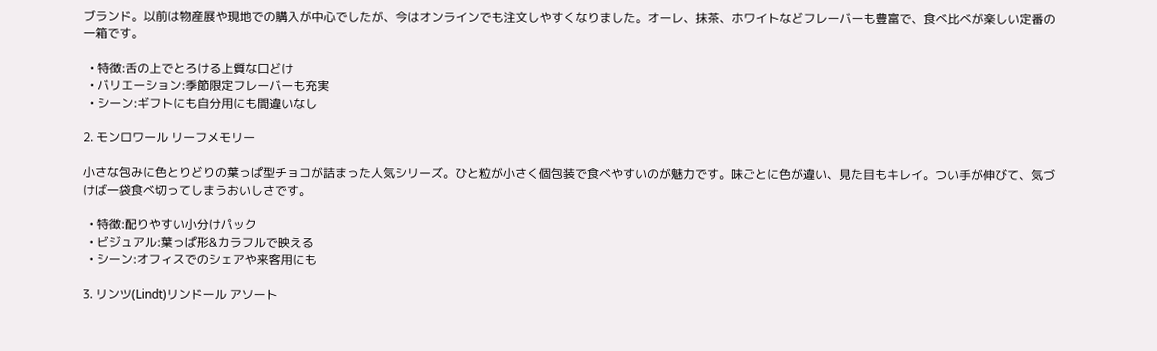ブランド。以前は物産展や現地での購入が中心でしたが、今はオンラインでも注文しやすくなりました。オーレ、抹茶、ホワイトなどフレーバーも豊富で、食べ比べが楽しい定番の一箱です。

  • 特徴:舌の上でとろける上質な口どけ
  • バリエーション:季節限定フレーバーも充実
  • シーン:ギフトにも自分用にも間違いなし

2. モンロワール リーフメモリー

小さな包みに色とりどりの葉っぱ型チョコが詰まった人気シリーズ。ひと粒が小さく個包装で食べやすいのが魅力です。味ごとに色が違い、見た目もキレイ。つい手が伸びて、気づけば一袋食べ切ってしまうおいしさです。

  • 特徴:配りやすい小分けパック
  • ビジュアル:葉っぱ形&カラフルで映える
  • シーン:オフィスでのシェアや来客用にも

3. リンツ(Lindt)リンドール アソート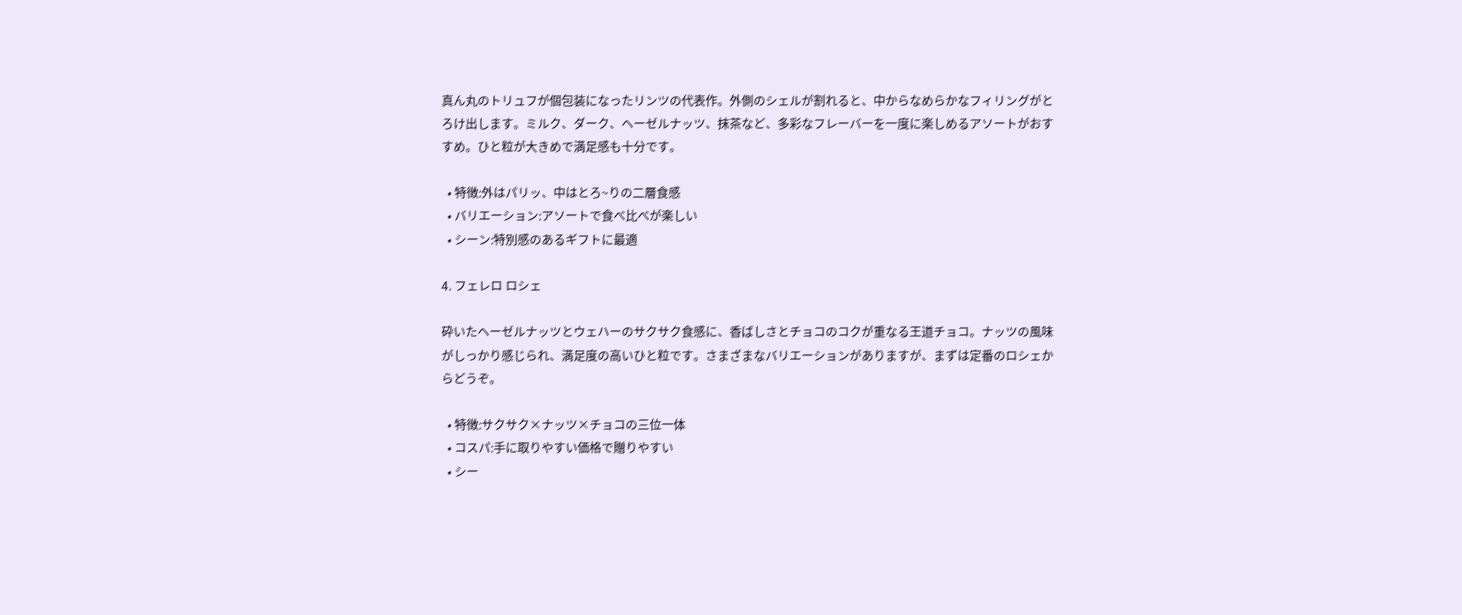真ん丸のトリュフが個包装になったリンツの代表作。外側のシェルが割れると、中からなめらかなフィリングがとろけ出します。ミルク、ダーク、ヘーゼルナッツ、抹茶など、多彩なフレーバーを一度に楽しめるアソートがおすすめ。ひと粒が大きめで満足感も十分です。

  • 特徴:外はパリッ、中はとろ~りの二層食感
  • バリエーション:アソートで食べ比べが楽しい
  • シーン:特別感のあるギフトに最適

4. フェレロ ロシェ

砕いたヘーゼルナッツとウェハーのサクサク食感に、香ばしさとチョコのコクが重なる王道チョコ。ナッツの風味がしっかり感じられ、満足度の高いひと粒です。さまざまなバリエーションがありますが、まずは定番のロシェからどうぞ。

  • 特徴:サクサク×ナッツ×チョコの三位一体
  • コスパ:手に取りやすい価格で贈りやすい
  • シー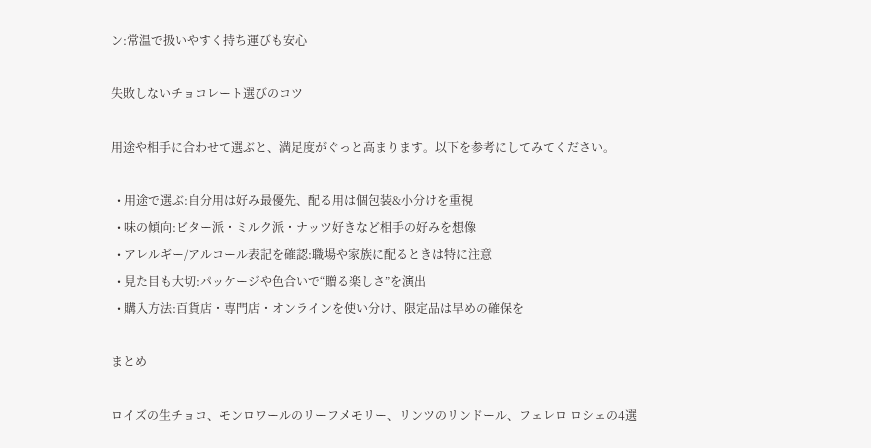ン:常温で扱いやすく持ち運びも安心

失敗しないチョコレート選びのコツ

用途や相手に合わせて選ぶと、満足度がぐっと高まります。以下を参考にしてみてください。

  • 用途で選ぶ:自分用は好み最優先、配る用は個包装&小分けを重視
  • 味の傾向:ビター派・ミルク派・ナッツ好きなど相手の好みを想像
  • アレルギー/アルコール表記を確認:職場や家族に配るときは特に注意
  • 見た目も大切:パッケージや色合いで“贈る楽しさ”を演出
  • 購入方法:百貨店・専門店・オンラインを使い分け、限定品は早めの確保を

まとめ

ロイズの生チョコ、モンロワールのリーフメモリー、リンツのリンドール、フェレロ ロシェの4選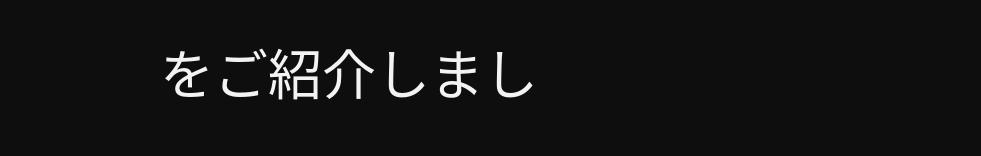をご紹介しまし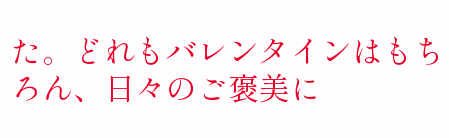た。どれもバレンタインはもちろん、日々のご褒美に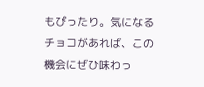もぴったり。気になるチョコがあれば、この機会にぜひ味わっ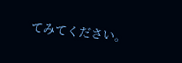てみてください。